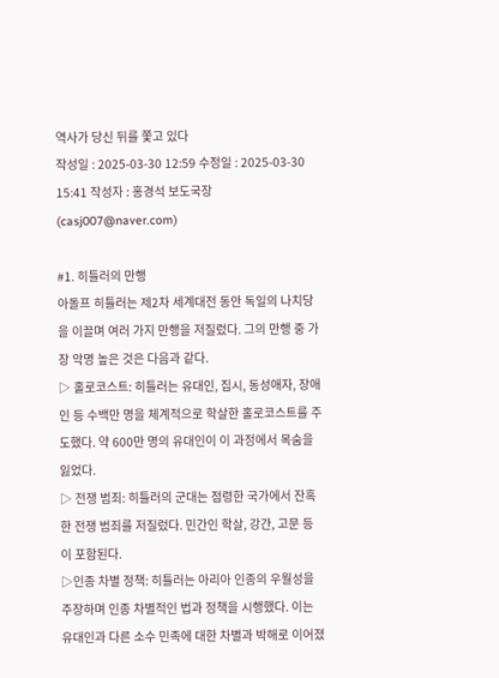역사가 당신 뒤를 쫓고 있다
작성일 : 2025-03-30 12:59 수정일 : 2025-03-30 15:41 작성자 : 홍경석 보도국장 (casj007@naver.com)

#1. 히틀러의 만행
아돌프 히틀러는 제2차 세계대전 동안 독일의 나치당을 이끌며 여러 가지 만행을 저질렀다. 그의 만행 중 가장 악명 높은 것은 다음과 같다.
▷ 홀로코스트: 히틀러는 유대인, 집시, 동성애자, 장애인 등 수백만 명을 체계적으로 학살한 홀로코스트를 주도했다. 약 600만 명의 유대인이 이 과정에서 목숨을 잃었다.
▷ 전쟁 범죄: 히틀러의 군대는 점령한 국가에서 잔혹한 전쟁 범죄를 저질렀다. 민간인 학살, 강간, 고문 등이 포함된다.
▷인종 차별 정책: 히틀러는 아리아 인종의 우월성을 주장하며 인종 차별적인 법과 정책을 시행했다. 이는 유대인과 다른 소수 민족에 대한 차별과 박해로 이어졌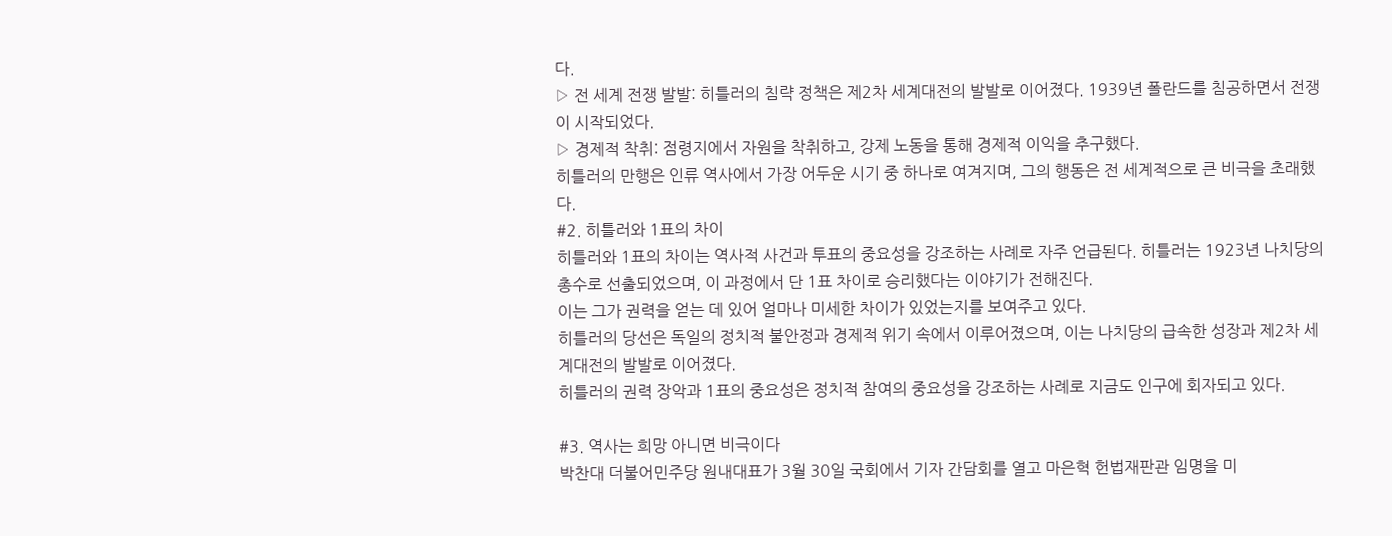다.
▷ 전 세계 전쟁 발발: 히틀러의 침략 정책은 제2차 세계대전의 발발로 이어졌다. 1939년 폴란드를 침공하면서 전쟁이 시작되었다.
▷ 경제적 착취: 점령지에서 자원을 착취하고, 강제 노동을 통해 경제적 이익을 추구했다.
히틀러의 만행은 인류 역사에서 가장 어두운 시기 중 하나로 여겨지며, 그의 행동은 전 세계적으로 큰 비극을 초래했다.
#2. 히틀러와 1표의 차이
히틀러와 1표의 차이는 역사적 사건과 투표의 중요성을 강조하는 사례로 자주 언급된다. 히틀러는 1923년 나치당의 총수로 선출되었으며, 이 과정에서 단 1표 차이로 승리했다는 이야기가 전해진다.
이는 그가 권력을 얻는 데 있어 얼마나 미세한 차이가 있었는지를 보여주고 있다.
히틀러의 당선은 독일의 정치적 불안정과 경제적 위기 속에서 이루어졌으며, 이는 나치당의 급속한 성장과 제2차 세계대전의 발발로 이어졌다.
히틀러의 권력 장악과 1표의 중요성은 정치적 참여의 중요성을 강조하는 사례로 지금도 인구에 회자되고 있다.

#3. 역사는 희망 아니면 비극이다
박찬대 더불어민주당 원내대표가 3월 30일 국회에서 기자 간담회를 열고 마은혁 헌법재판관 임명을 미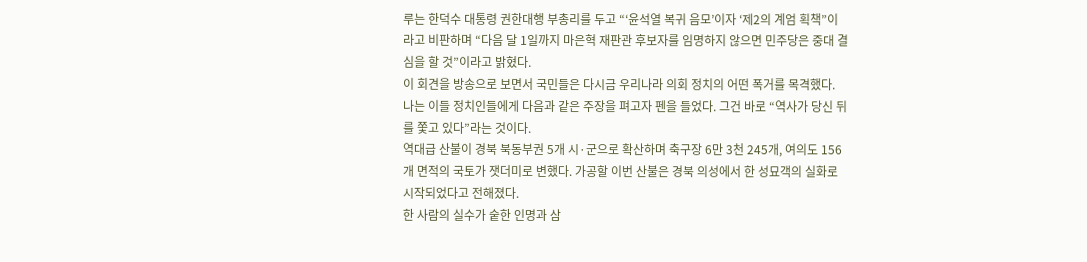루는 한덕수 대통령 권한대행 부총리를 두고 “‘윤석열 복귀 음모’이자 ‘제2의 계엄 획책”이라고 비판하며 “다음 달 1일까지 마은혁 재판관 후보자를 임명하지 않으면 민주당은 중대 결심을 할 것”이라고 밝혔다.
이 회견을 방송으로 보면서 국민들은 다시금 우리나라 의회 정치의 어떤 폭거를 목격했다. 나는 이들 정치인들에게 다음과 같은 주장을 펴고자 펜을 들었다. 그건 바로 “역사가 당신 뒤를 쫓고 있다”라는 것이다.
역대급 산불이 경북 북동부권 5개 시·군으로 확산하며 축구장 6만 3천 245개, 여의도 156개 면적의 국토가 잿더미로 변했다. 가공할 이번 산불은 경북 의성에서 한 성묘객의 실화로 시작되었다고 전해졌다.
한 사람의 실수가 숱한 인명과 삼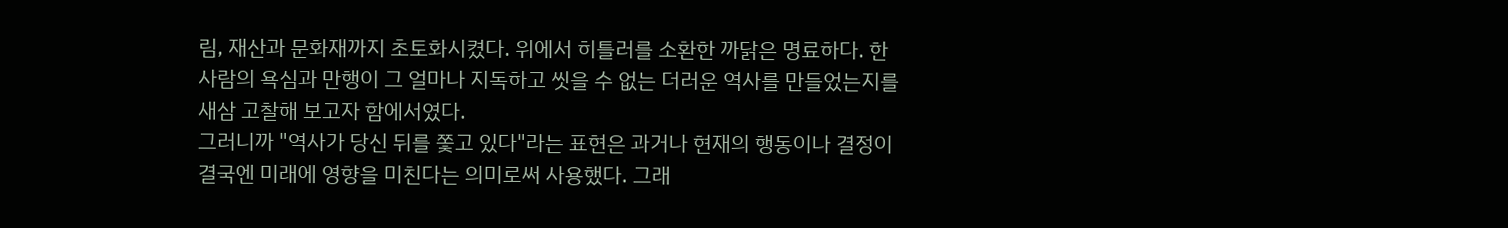림, 재산과 문화재까지 초토화시켰다. 위에서 히틀러를 소환한 까닭은 명료하다. 한 사람의 욕심과 만행이 그 얼마나 지독하고 씻을 수 없는 더러운 역사를 만들었는지를 새삼 고찰해 보고자 함에서였다.
그러니까 "역사가 당신 뒤를 쫓고 있다"라는 표현은 과거나 현재의 행동이나 결정이 결국엔 미래에 영향을 미친다는 의미로써 사용했다. 그래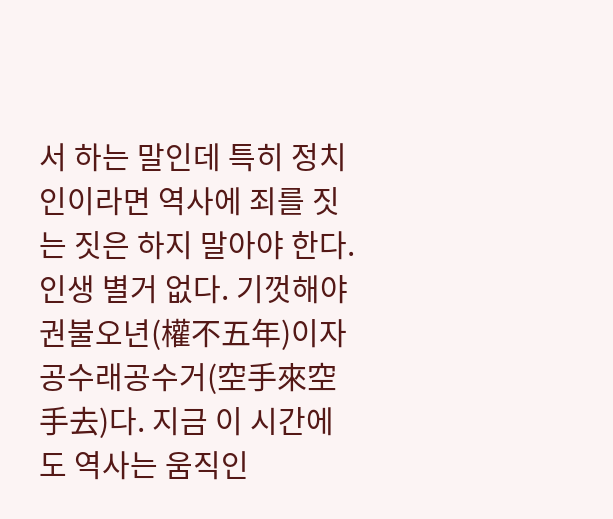서 하는 말인데 특히 정치인이라면 역사에 죄를 짓는 짓은 하지 말아야 한다.
인생 별거 없다. 기껏해야 권불오년(權不五年)이자 공수래공수거(空手來空手去)다. 지금 이 시간에도 역사는 움직인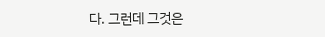다. 그런데 그것은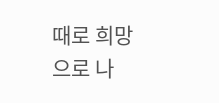때로 희망으로 나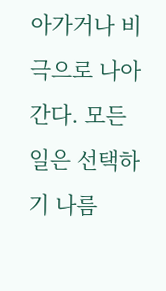아가거나 비극으로 나아간다. 모든 일은 선택하기 나름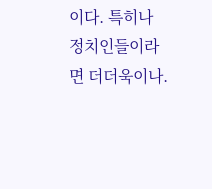이다. 특히나 정치인들이라면 더더욱이나.